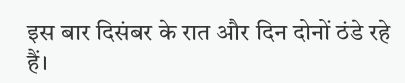इस बार दिसंबर के रात और दिन दोनों ठंडे रहे हैं।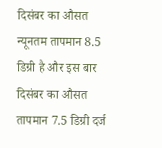दिसंबर का औसत न्यूनतम तापमान 8.5 डिग्री है और इस बार दिसंबर का औसत तापमान 7.5 डिग्री दर्ज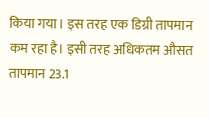किया गया। इस तरह एक डिग्री तापमान कम रहा है। इसी तरह अधिकतम औसत तापमान 23.1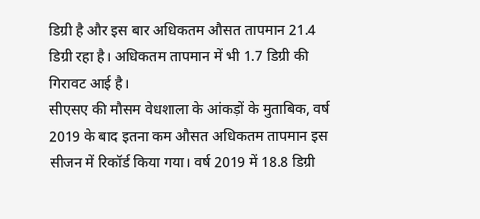डिग्री है और इस बार अधिकतम औसत तापमान 21.4 डिग्री रहा है। अधिकतम तापमान में भी 1.7 डिग्री की गिरावट आई है।
सीएसए की मौसम वेधशाला के आंकड़ों के मुताबिक, वर्ष 2019 के बाद इतना कम औसत अधिकतम तापमान इस सीजन में रिकॉर्ड किया गया। वर्ष 2019 में 18.8 डिग्री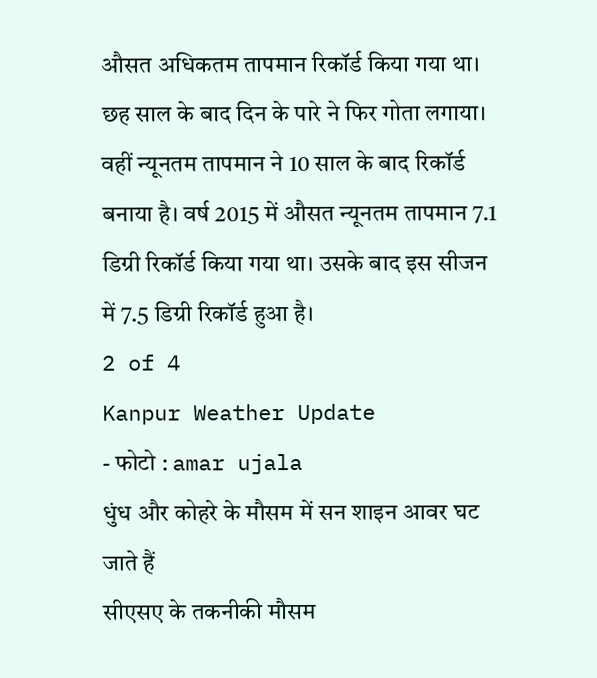औसत अधिकतम तापमान रिकॉर्ड किया गया था। छह साल के बाद दिन के पारे ने फिर गोता लगाया। वहीं न्यूनतम तापमान ने 10 साल के बाद रिकॉर्ड बनाया है। वर्ष 2015 में औसत न्यूनतम तापमान 7.1 डिग्री रिकॉर्ड किया गया था। उसके बाद इस सीजन में 7.5 डिग्री रिकॉर्ड हुआ है।
2 of 4
Kanpur Weather Update
- फोटो : amar ujala
धुंध और कोहरे के मौसम में सन शाइन आवर घट जाते हैं
सीएसए के तकनीकी मौसम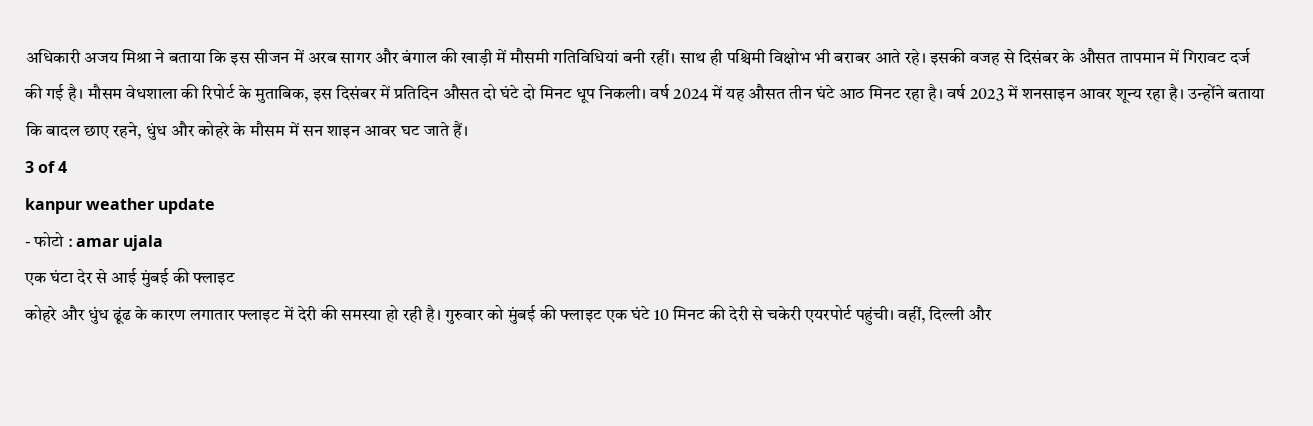अधिकारी अजय मिश्रा ने बताया कि इस सीजन में अरब सागर और बंगाल की खाड़ी में मौसमी गतिविधियां बनी रहीं। साथ ही पश्चिमी विक्षोभ भी बराबर आते रहे। इसकी वजह से दिसंबर के औसत तापमान में गिरावट दर्ज की गई है। मौसम वेधशाला की रिपोर्ट के मुताबिक, इस दिसंबर में प्रतिदिन औसत दो घंटे दो मिनट धूप निकली। वर्ष 2024 में यह औसत तीन घंटे आठ मिनट रहा है। वर्ष 2023 में शनसाइन आवर शून्य रहा है। उन्होंने बताया कि बादल छाए रहने, धुंध और कोहरे के मौसम में सन शाइन आवर घट जाते हैं।
3 of 4
kanpur weather update
- फोटो : amar ujala
एक घंटा देर से आई मुंबई की फ्लाइट
कोहरे और धुंध ढूंढ के कारण लगातार फ्लाइट में देरी की समस्या हो रही है। गुरुवार को मुंबई की फ्लाइट एक घंटे 10 मिनट की देरी से चकेरी एयरपोर्ट पहुंची। वहीं, दिल्ली और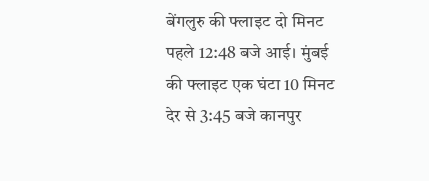बेंगलुरु की फ्लाइट दो मिनट पहले 12:48 बजे आई। मुंबई की फ्लाइट एक घंटा 10 मिनट देर से 3:45 बजे कानपुर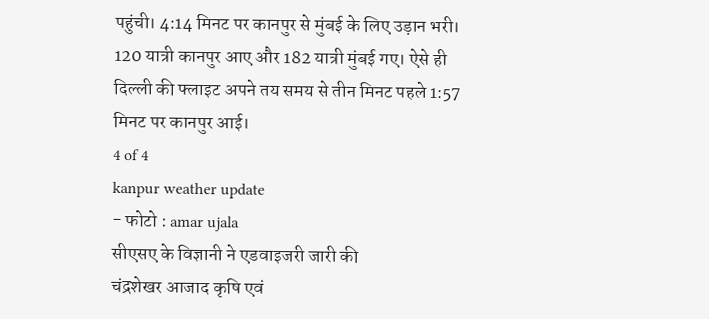पहुंची। 4:14 मिनट पर कानपुर से मुंबई के लिए उड़ान भरी। 120 यात्री कानपुर आए और 182 यात्री मुंबई गए। ऐसे ही दिल्ली की फ्लाइट अपने तय समय से तीन मिनट पहले 1:57 मिनट पर कानपुर आई।
4 of 4
kanpur weather update
- फोटो : amar ujala
सीएसए के विज्ञानी ने एडवाइजरी जारी की
चंद्रशेखर आजाद कृषि एवं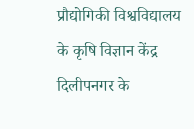प्रौद्योगिकी विश्वविद्यालय के कृषि विज्ञान केंद्र दिलीपनगर के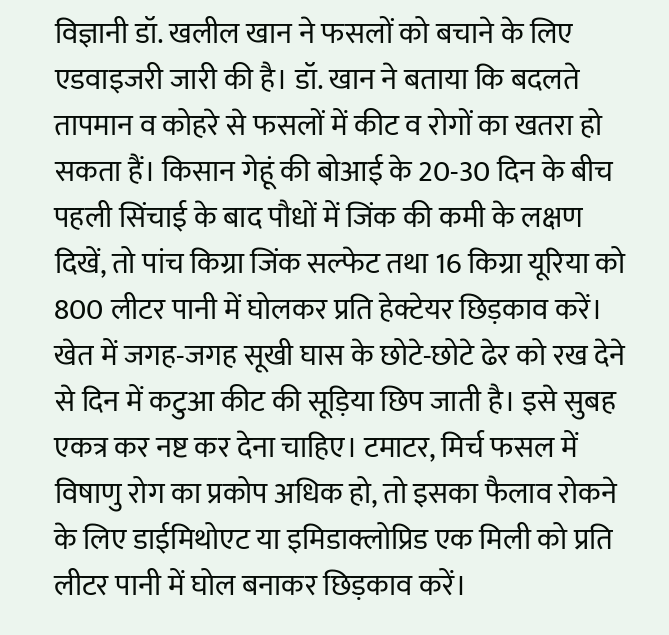विज्ञानी डॉ. खलील खान ने फसलों को बचाने के लिए एडवाइजरी जारी की है। डॉ. खान ने बताया कि बदलते तापमान व कोहरे से फसलों में कीट व रोगों का खतरा हो सकता हैं। किसान गेहूं की बोआई के 20-30 दिन के बीच पहली सिंचाई के बाद पौधों में जिंक की कमी के लक्षण दिखें, तो पांच किग्रा जिंक सल्फेट तथा 16 किग्रा यूरिया को 800 लीटर पानी में घोलकर प्रति हेक्टेयर छिड़काव करें। खेत में जगह-जगह सूखी घास के छोटे-छोटे ढेर को रख देने से दिन में कटुआ कीट की सूड़िया छिप जाती है। इसे सुबह एकत्र कर नष्ट कर देना चाहिए। टमाटर, मिर्च फसल में विषाणु रोग का प्रकोप अधिक हो, तो इसका फैलाव रोकने के लिए डाईमिथोएट या इमिडाक्लोप्रिड एक मिली को प्रति लीटर पानी में घोल बनाकर छिड़काव करें।